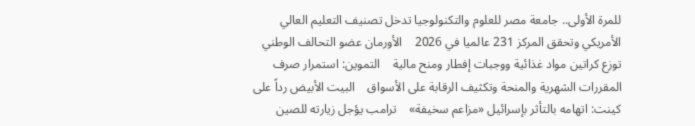للمرة الأولى.. جامعة مصر للعلوم والتكنولوجيا تدخل تصنيف التعليم العالي الأمريكي وتحقق المركز 231 عالميا في 2026    الأورمان عضو التحالف الوطني توزع كراتين مواد غذائية ووجبات إفطار ومنح مالية    التموين: استمرار صرف المقررات الشهرية والمنحة وتكثيف الرقابة على الأسواق    البيت الأبيض رداً على كينت: اتهامه بالتأثر بإسرائيل «مزاعم سخيفة»    ترامب يؤجل زيارته للصين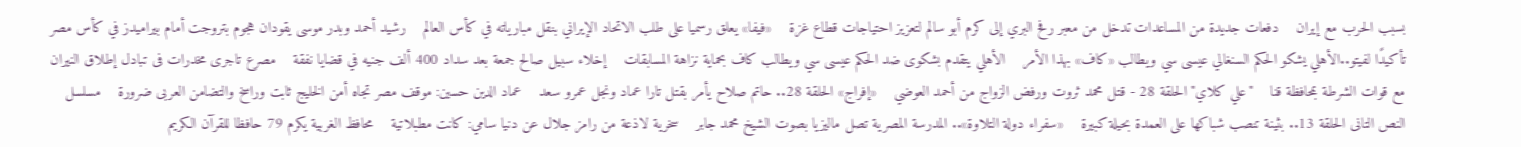بسبب الحرب مع إيران    دفعات جديدة من المساعدات تدخل من معبر رفح البري إلى كرم أبو سالم لتعزيز احتياجات قطاع غزة    «فيفا» يعلق رسميا على طلب الاتحاد الإيراني بنقل مبارياته في كأس العالم    رشيد أحمد وبدر موسى يقودان هجوم بتروجت أمام بيراميدز في كأس مصر    تأكيدًا لفيتو..الأهلي يشكو الحكم السنغالي عيسى سي ويطالب «كاف» بهذا الأمر    الأهلي يتقدم بشكوى ضد الحكم عيسى سي ويطالب كاف بحماية نزاهة المسابقات    إخلاء سبيل صالح جمعة بعد سداد 400 ألف جنيه في قضايا نفقة    مصرع تاجرى مخدرات فى تبادل إطلاق النيران مع قوات الشرطة بمحافظة قنا    "علي كلاي" الحلقة 28 - قتل محمد ثروت ورفض الزواج من أحمد العوضي    «إفراج» الحلقة 28.. حاتم صلاح يأمر بقتل تارا عماد ونجل عمرو سعد    عماد الدين حسين: موقف مصر تجاه أمن الخليج ثابت وراسخ والتضامن العربى ضرورة    مسلسل النص التانى الحلقة 13.. بثينة تنصب شباكها على العمدة بحيلة كبيرة    «سفراء دولة التلاوة».. المدرسة المصرية تصل ماليزيا بصوت الشيخ محمد جابر    سخرية لاذعة من رامز جلال عن دنيا سامي: كانت مطبلاتية    محافظ الغربية يكرم 79 حافظا للقرآن الكريم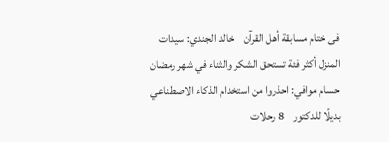فى ختام مسابقة أهل القرآن    خالد الجندي: سيدات المنزل أكثر فئة تستحق الشكر والثناء في شهر رمضان    حسام موافي: احذروا من استخدام الذكاء الاصطناعي بديلًا للدكتور    8 رحلات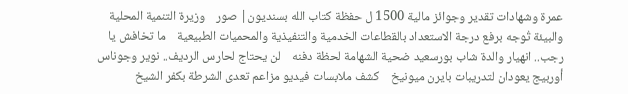عمرة وشهادات تقدير وجوائز مالية 1500 ل حفظة كتاب الله بسنديون| صور    وزيرة التنمية المحلية والبيئة تُوجه برفع درجة الاستعداد بالقطاعات الخدمية والتنفيذية والمحميات الطبيعية    ما تخافش يا رجب.. انهيار والدة شاب بورسعيد ضحية الشهامة لحظة دفنه    لن يحتاج لحارس الرديف.. نوير وجوناس أوربيج يعودان لتدريبات بايرن ميونيخ    كشف ملابسات فيديو مزاعم تعدى الشرطة بكفر الشيخ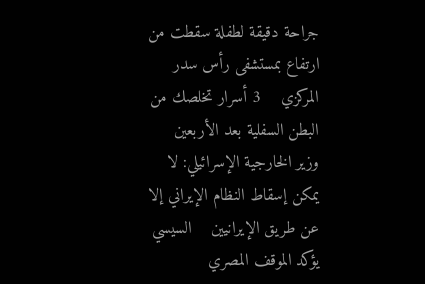جراحة دقيقة لطفلة سقطت من ارتفاع بمستشفى رأس سدر المركزي    3 أسرار تخلصك من البطن السفلية بعد الأربعين    وزير الخارجية الإسرائيلي: لا يمكن إسقاط النظام الإيراني إلا عن طريق الإيرانيين    السيسي يؤكد الموقف المصري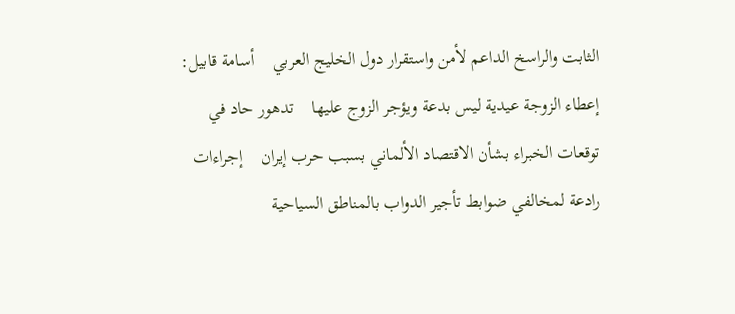الثابت والراسخ الداعم لأمن واستقرار دول الخليج العربي    أسامة قابيل: إعطاء الزوجة عيدية ليس بدعة ويؤجر الزوج عليها    تدهور حاد في توقعات الخبراء بشأن الاقتصاد الألماني بسبب حرب إيران    إجراءات رادعة لمخالفي ضوابط تأجير الدواب بالمناطق السياحية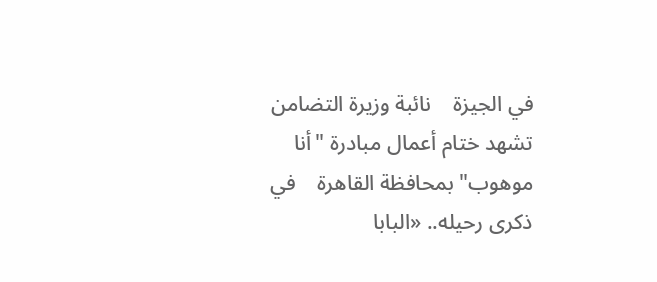في الجيزة    نائبة وزيرة التضامن تشهد ختام أعمال مبادرة "أنا موهوب" بمحافظة القاهرة    في ذكرى رحيله.. «البابا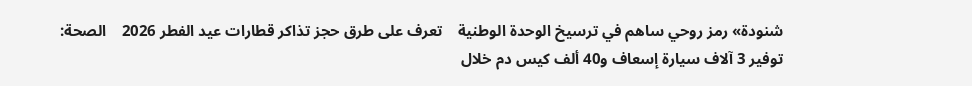شنودة» رمز روحي ساهم في ترسيخ الوحدة الوطنية    تعرف على طرق حجز تذاكر قطارات عيد الفطر 2026    الصحة: توفير 3 آلاف سيارة إسعاف و40 ألف كيس دم خلال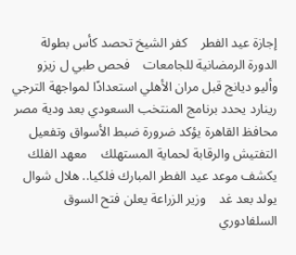إجازة عيد الفطر    كفر الشيخ تحصد كأس بطولة الدورة الرمضانية للجامعات    فحص طبي ل زيزو وأليو ديانج قبل مران الأهلي استعدادًا لمواجهة الترجي    رينارد يحدد برنامج المنتخب السعودي بعد ودية مصر    محافظ القاهرة يؤكد ضرورة ضبط الأسواق وتفعيل التفتيش والرقابة لحماية المستهلك    معهد الفلك يكشف موعد عيد الفطر المبارك فلكيا.. هلال شوال يولد بعد غد    وزير الزراعة يعلن فتح السوق السلفادوري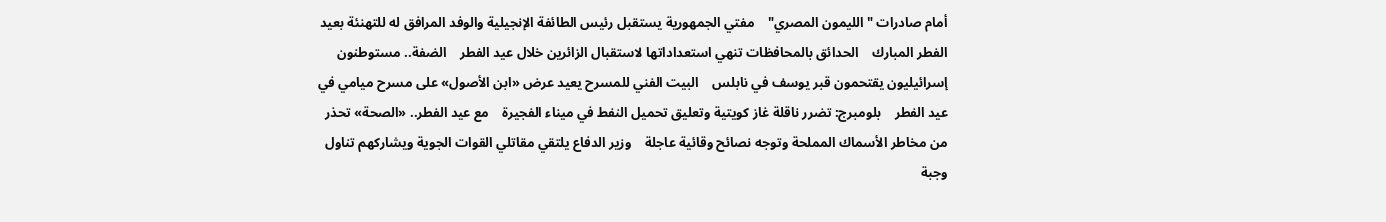أمام صادرات "الليمون المصري"    مفتي الجمهورية يستقبل رئيس الطائفة الإنجيلية والوفد المرافق له للتهنئة بعيد الفطر المبارك    الحدائق بالمحافظات تنهي استعداداتها لاستقبال الزائرين خلال عيد الفطر    الضفة.. مستوطنون إسرائيليون يقتحمون قبر يوسف في نابلس    البيت الفني للمسرح يعيد عرض «ابن الأصول» على مسرح ميامي في عيد الفطر    بلومبرج: تضرر ناقلة غاز كويتية وتعليق تحميل النفط في ميناء الفجيرة    مع عيد الفطر.. «الصحة» تحذر من مخاطر الأسماك المملحة وتوجه نصائح وقائية عاجلة    وزير الدفاع يلتقي مقاتلي القوات الجوية ويشاركهم تناول وجبة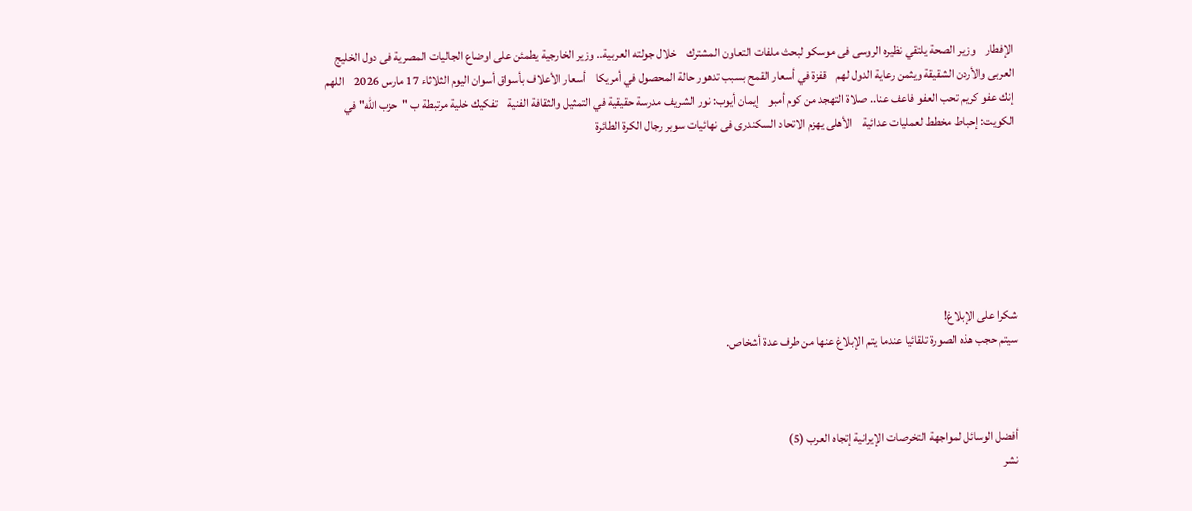الإفطار    وزير الصحة يلتقي نظيره الروسى فى موسكو لبحث ملفات التعاون المشترك    خلال جولته العربية.. وزير الخارجية يطمئن على اوضاع الجاليات المصرية فى دول الخليج العربى والأردن الشقيقة ويثمن رعاية الدول لهم    قفزة في أسعار القمح بسبب تدهور حالة المحصول في أمريكا    أسعار الأعلاف بأسواق أسوان اليوم الثلاثاء 17 مارس 2026    اللهم إنك عفو كريم تحب العفو فاعف عنا.. صلاة التهجد من كوم أمبو    إيمان أيوب: نور الشريف مدرسة حقيقية في التمثيل والثقافة الفنية    تفكيك خلية مرتبطة ب "حزب الله" في الكويت: إحباط مخطط لعمليات عدائية    الأهلى يهزم الاتحاد السكندرى فى نهائيات سوبر رجال الكرة الطائرة







شكرا على الإبلاغ!
سيتم حجب هذه الصورة تلقائيا عندما يتم الإبلاغ عنها من طرف عدة أشخاص.



أفضل الوسائل لمواجهة التخرصات الإيرانية إتجاه العرب (5)
نشر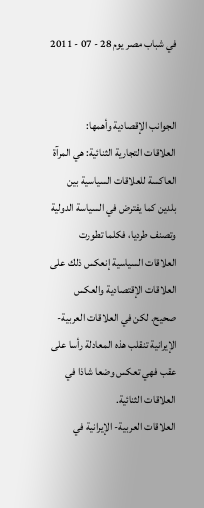في شباب مصر يوم 28 - 07 - 2011


الجوانب الإقصادية وأهمها:
العلاقات التجارية الثنائية: هي المرآة العاكسة للعلاقات السياسية بين بلدين كما يفترض في السياسة الدولية وتصنف طرديا، فكلما تطورت العلاقات السياسية إنعكس ذلك على العلاقات الإقتصادية والعكس صحيح. لكن في العلاقات العربية- الإيرانية تنقلب هذه المعادلة رأسا على عقب فهي تعكس وضعا شاذا في العلاقات الثنائية.
العلاقات العربية- الإيرانية في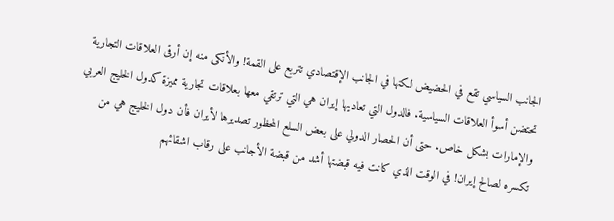الجانب السياسي تقع في الحضيض لكنها في الجانب الإقتصادي تتربع على القمة! والأنكى منه إن أرقى العلاقات التجارية تحتضن أسوأ العلاقات السياسية. فالدول التي تعاديها إيران هي التي ترتقي معها بعلاقات تجارية مميزة كدول الخليج العربي والإمارات بشكل خاص. حتى أن الحصار الدولي على بعض السلع المحظور تصديرها لأيران فأن دول الخليج هي من تكسره لصالح إيران! في الوقت الذي كانت فيه قبضتها أشد من قبضة الأجانب على رقاب اشقائهم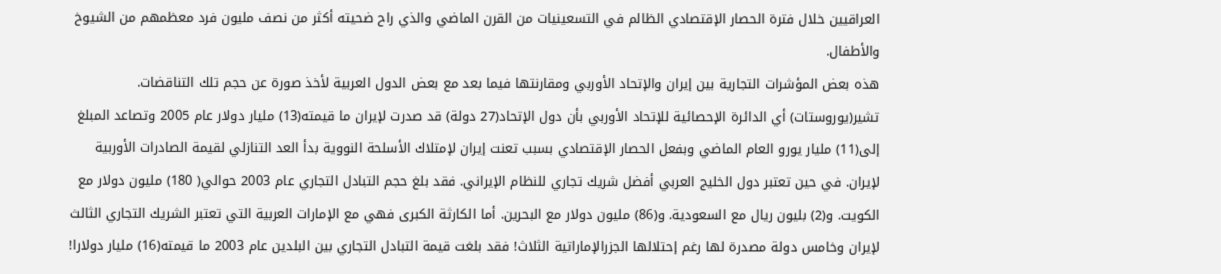العراقيين خلال فترة الحصار الإقتصادي الظالم في التسعينيات من القرن الماضي والذي راح ضحيته أكثر من نصف مليون فرد معظمهم من الشيوخ والأطفال.
هذه بعض المؤشرات التجارية بين إيران والإتحاد الأوربي ومقارنتها فيما بعد مع بعض الدول العربية لأخذ صورة عن حجم تلك التناقضات. تشير(يوروستات) أي الدائرة الإحصائية للإتحاد الأوربي بأن دول الإتحاد(27 دولة) قد صدرت لإيران ما قيمته(13) مليار دولار عام 2005 وتصاعد المبلغ إلى(11) مليار يورو العام الماضي وبفعل الحصار الإقتصادي بسبب تعنت إيران لإمتلاك الأسلحة النووية بدأ العد التنازلي لقيمة الصادرات الأوربية لإيران. في حين تعتبر دول الخليج العربي أفضل شريك تجاري للنظام الإيراني. فقد بلغ حجم التبادل التجاري عام 2003 حوالي( 180) مليون دولار مع الكويت. و(2) بليون ريال مع السعودية. و(86) مليون دولار مع البحرين. أما الكارثة الكبرى فهي مع الإمارات العربية التي تعتبر الشريك التجاري الثالث لإيران وخامس دولة مصدرة لها رغم إحتلالها الجزرالإماراتية الثلاث! فقد بلغت قيمة التبادل التجاري بين البلدين عام 2003 ما قيمته(16) مليار دولارا!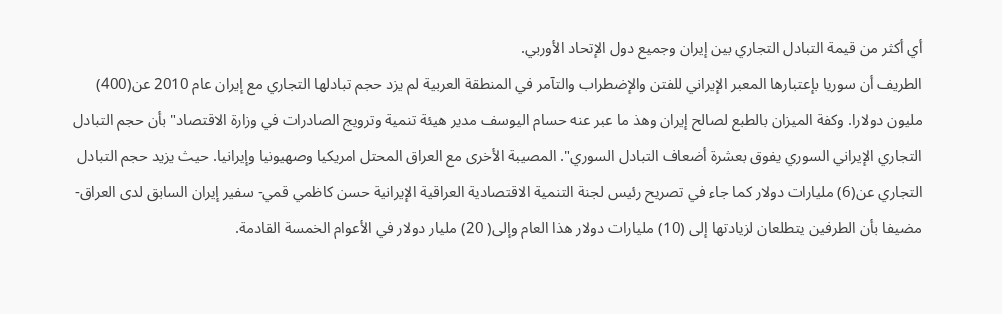أي أكثر من قيمة التبادل التجاري بين إيران وجميع دول الإتحاد الأوربي.
الطريف أن سوريا بإعتبارها المعبر الإيراني للفتن والإضطراب والتآمر في المنطقة العربية لم يزد حجم تبادلها التجاري مع إيران عام 2010 عن(400) مليون دولارا. وكفة الميزان بالطبع لصالح إيران وهذ ما عبر عنه حسام اليوسف مدير هيئة تنمية وترويج الصادرات في وزارة الاقتصاد" بأن حجم التبادل التجاري الإيراني السوري يفوق بعشرة أضعاف التبادل السوري". المصيبة الأخرى مع العراق المحتل امريكيا وصهيونيا وإيرانيا. حيث يزيد حجم التبادل التجاري عن(6) مليارات دولار كما جاء في تصريح رئيس لجنة التنمية الاقتصادية العراقية الإيرانية حسن كاظمي قمي- سفير إيران السابق لدى العراق- مضيفا بأن الطرفين يتطلعان لزيادتها إلى (10) مليارات دولار هذا العام وإلى( 20) مليار دولار في الأعوام الخمسة القادمة.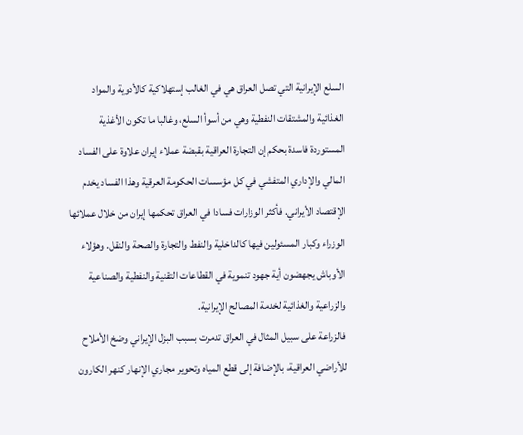السلع الإيرانية التي تصل العراق هي في الغالب إستهلاكية كالأدوية والمواد الغذائية والمشتقات النفطية وهي من أسوأ السلع، وغالبا ما تكون الأغذية المستوردة فاسدة بحكم إن التجارة العراقية بقبضة عملاء إيران علاوة على الفساد المالي والإداري المتفشي في كل مؤسسات الحكومة العرقية وهذا الفساد يخدم الإقتصاد الأيراني. فأكثر الوزارات فسادا في العراق تحكمها إيران من خلال عملائها الوزراء وكبار المسئولين فيها كالداخلية والنفط والتجارة والصحة والنقل. وهؤلاء الأوباش يجهضون أية جهود تنموية في القطاعات التقنية والنفطية والصناعية والزراعية والغذائية لخدمة المصالح الإيرانية.
فالزراعة على سبيل المثال في العراق تدمرت بسبب البزل الإيراني وضخ الأملاح للأراضي العراقية، بالإضافة إلى قطع المياه وتحوير مجاري الإنهار كنهر الكارون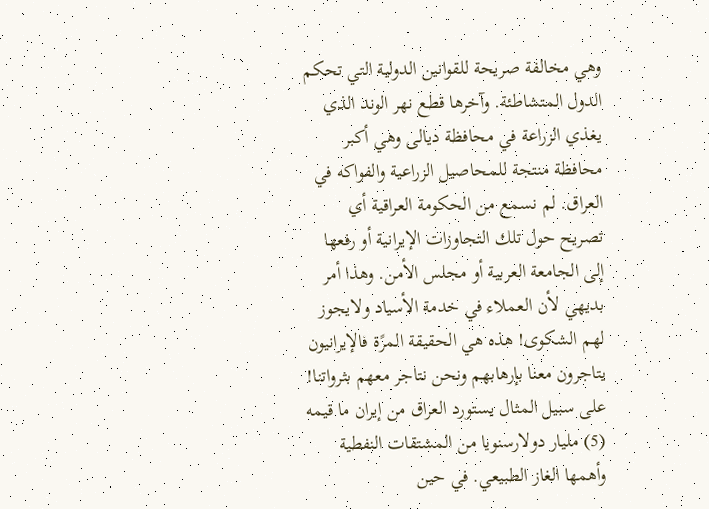وهي مخالفة صريحة للقوانين الدولية التي تحكم الدول المتشاطئة. وآخرها قطع نهر الوند الذي يغذي الزراعة في محافظة ديالى وهي أكبر محافظة منتجة للمحاصيل الزراعية والفواكه في العراق. لم نسمع من الحكومة العراقية أي تصريح حول تلك التجاوزات الإيرانية أو رفعها إلى الجامعة العربية أو مجلس الأمن. وهذا أمر بديهي لأن العملاء في خدمة الأسياد ولايجوز لهم الشكوى! هذه هي الحقيقة المرًة فالإيرانيون يتاجرون معنا بإرهابهم ونحن نتاجر معهم بثرواتنا!
على سبيل المثال يستورد العراق من إيران ما قيمه (5) مليار دولارسنويا من المشتقات النفطية وأهمها الغاز الطبيعي. في حين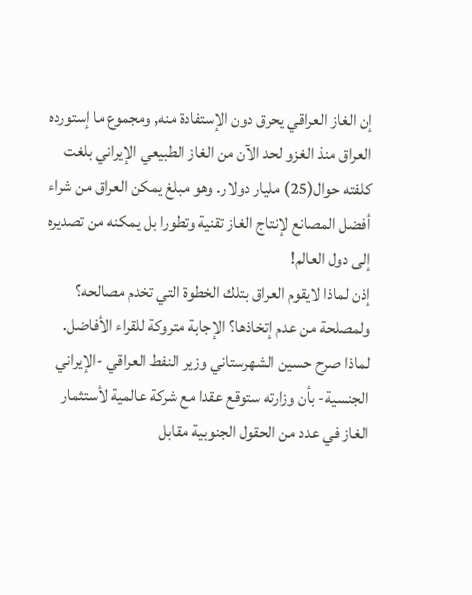إن الغاز العراقي يحرق دون الإستفادة منه, ومجموع ما إستورده العراق منذ الغزو لحد الآن من الغاز الطبيعي الإيراني بلغت كلفته حوال(25) مليار دولار. وهو مبلغ يمكن العراق من شراء أفضل المصانع لإنتاج الغاز تقنية وتطورا بل يمكنه من تصديره إلى دول العالم!
إذن لماذا لايقوم العراق بتلك الخطوة التي تخدم مصالحه؟ ولمصلحة من عدم إتخاذها؟ الإجابة متروكة للقراء الأفاضل.
لماذا صرح حسين الشهرستاني وزير النفط العراقي -الإيراني الجنسية- بأن وزارته ستوقع عقدا مع شركة عالمية لأستثمار الغاز في عدد من الحقول الجنوبية مقابل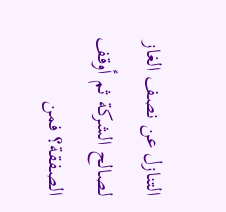التنازل عن نصف الغاز لصالح الشركة ثم أوقف الصفقة؟ فمن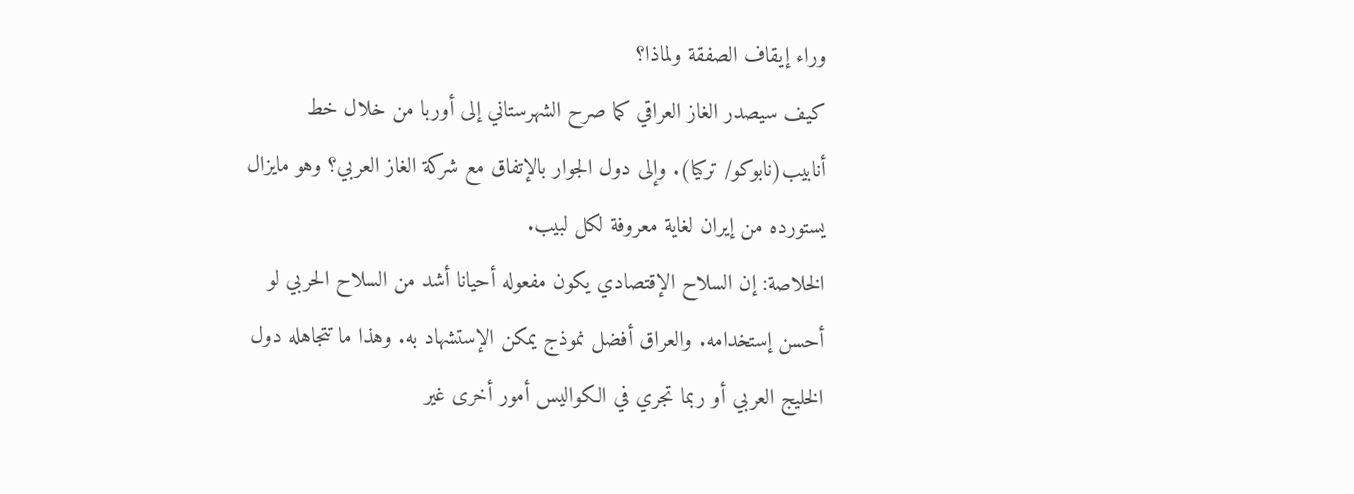وراء إيقاف الصفقة ولماذا؟
كيف سيصدر الغاز العراقي كما صرح الشهرستاني إلى أوربا من خلال خط أنابيب(نابوكو/ تركيا). وإلى دول الجوار بالإتفاق مع شركة الغاز العربي؟ وهو مايزال يستورده من إيران لغاية معروفة لكل لبيب.
الخلاصة: إن السلاح الإقتصادي يكون مفعوله أحيانا أشد من السلاح الحربي لو أحسن إستخدامه. والعراق أفضل نموذج يمكن الإستشهاد به. وهذا ما تتجاهله دول الخليج العربي أو ربما تجري في الكواليس أمور أخرى غير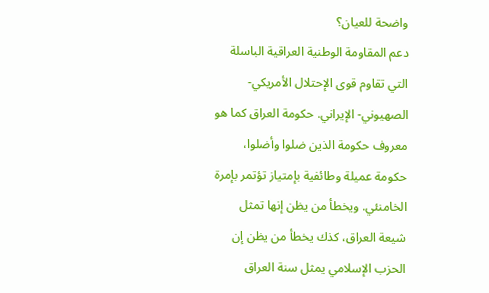واضحة للعيان؟
دعم المقاومة الوطنية العراقية الباسلة التي تقاوم قوى الإحتلال الأمريكي-الصهيوني- الإيراني. حكومة العراق كما هو معروف حكومة الذين ضلوا وأضلوا، حكومة عميلة وطائفية بإمتياز تؤتمر بإمرة الخامنئي. ويخطأ من يظن إنها تمثل شيعة العراق، كذك يخطأ من يظن إن الحزب الإسلامي يمثل سنة العراق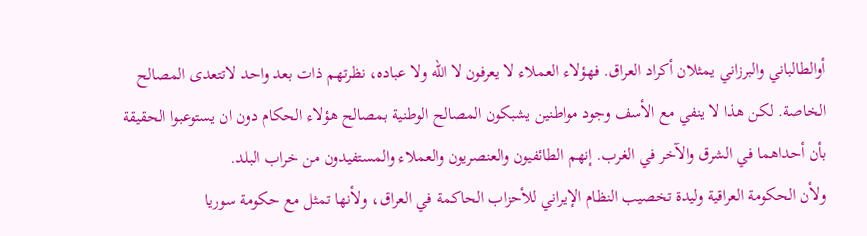أوالطالباني والبرزاني يمثلان أكراد العراق. فهؤلاء العملاء لا يعرفون لا الله ولا عباده، نظرتهم ذات بعد واحد لاتتعدى المصالح الخاصة. لكن هذا لا ينفي مع الأسف وجود مواطنين يشبكون المصالح الوطنية بمصالح هؤلاء الحكام دون ان يستوعبوا الحقيقة بأن أحداهما في الشرق والآخر في الغرب. إنهم الطائفيون والعنصريون والعملاء والمستفيدون من خراب البلد.
ولأن الحكومة العراقية وليدة تخصيب النظام الإيراني للأحزاب الحاكمة في العراق، ولأنها تمثل مع حكومة سوريا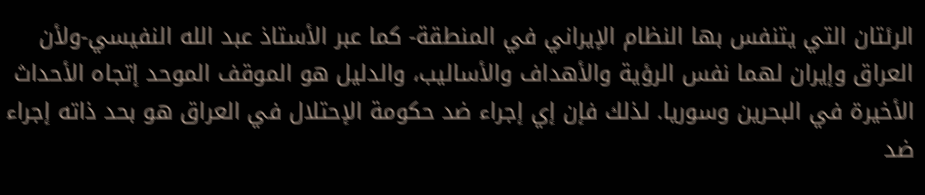الرئتان التي يتنفس بها النظام الإيراني في المنطقة- كما عبر الأستاذ عبد الله النفيسي-ولأن العراق وإيران لهما نفس الرؤية والأهداف والأساليب، والدليل هو الموقف الموحد إتجاه الأحداث الأخيرة في البحرين وسوريا. لذلك فإن إي إجراء ضد حكومة الإحتلال في العراق هو بحد ذاته إجراء ضد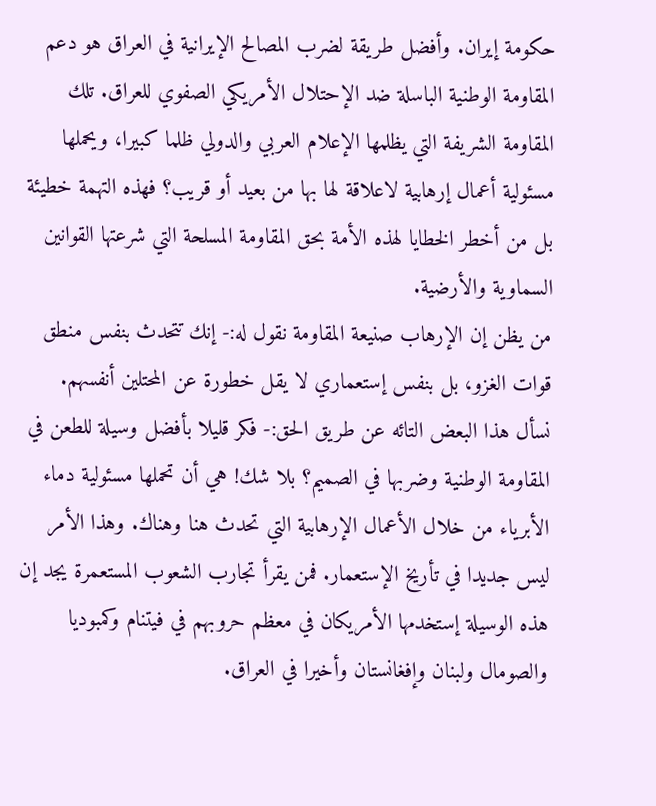حكومة إيران. وأفضل طريقة لضرب المصالح الإيرانية في العراق هو دعم المقاومة الوطنية الباسلة ضد الإحتلال الأمريكي الصفوي للعراق. تلك المقاومة الشريفة التي يظلمها الإعلام العربي والدولي ظلما كبيرا، ويحملها مسئولية أعمال إرهابية لاعلاقة لها بها من بعيد أو قريب؟ فهذه التهمة خطيئة بل من أخطر الخطايا لهذه الأمة بحق المقاومة المسلحة التي شرعتها القوانين السماوية والأرضية.
من يظن إن الإرهاب صنيعة المقاومة نقول له:- إنك تتحدث بنفس منطق قوات الغزو، بل بنفس إستعماري لا يقل خطورة عن المحتلين أنفسهم.
نسأل هذا البعض التائه عن طريق الحق:- فكر قليلا بأفضل وسيلة للطعن في المقاومة الوطنية وضربها في الصميم؟ بلا شك! هي أن تحملها مسئولية دماء الأبرياء من خلال الأعمال الإرهابية التي تحدث هنا وهناك. وهذا الأمر ليس جديدا في تأريخ الإستعمار. فمن يقرأ تجارب الشعوب المستعمرة يجد إن هذه الوسيلة إستخدمها الأمريكان في معظم حروبهم في فيتنام وكمبوديا والصومال ولبنان وإفغانستان وأخيرا في العراق.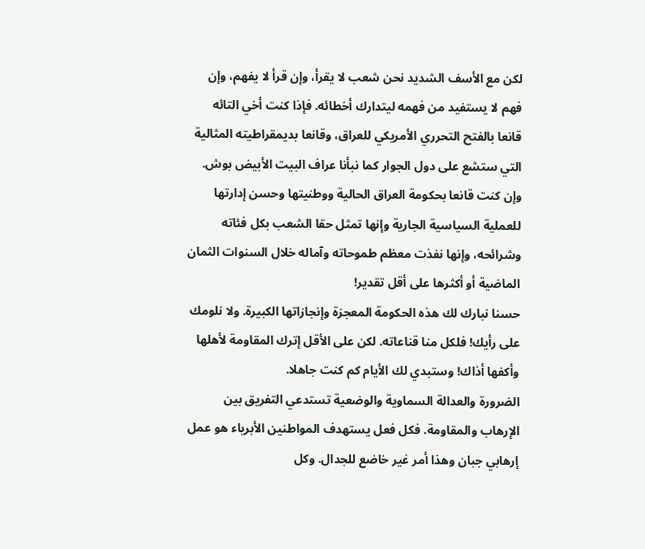لكن مع الأسف الشديد نحن شعب لا يقرأ، وإن قرأ لا يفهم، وإن فهم لا يستفيد من فهمه ليتدارك أخطائه. فإذا كنت أخي التائه قانعا بالفتح التحرري الأمريكي للعراق، وقانعا بديمقراطيته المثالية التي ستشع على دول الجوار كما نبأنا عراف البيت الأبيض بوش. وإن كنت قانعا بحكومة العراق الحالية ووطنيتها وحسن إدارتها للعملية السياسية الجارية وإنها تمثل حقا الشعب بكل فئاته وشرائحه، وإنها نفذت معظم طموحاته وآماله خلال السنوات الثمان الماضية أو أكثرها على أقل تقدير!
حسنا نبارك لك هذه الحكومة المعجزة وإنجازاتها الكبيرة. ولا نلومك على رأيك! فلكل منا قناعاته. لكن على الأقل إترك المقاومة لأهلها وأكفها أذاك! وستبدي لك الأيام كم كنت جاهلا.
الضرورة والعدالة السماوية والوضعية تستدعي التفريق بين الإرهاب والمقاومة. فكل فعل يستهدف المواطنين الأبرياء هو عمل إرهابي جبان وهذا أمر غير خاضع للجدال. وكل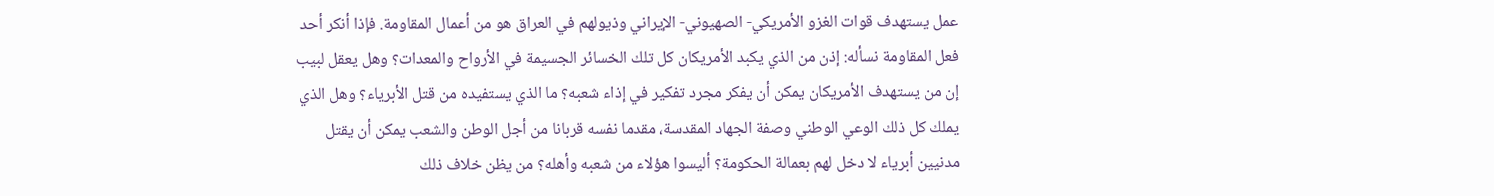عمل يستهدف قوات الغزو الأمريكي- الصهيوني- الإيراني وذيولهم في العراق هو من أعمال المقاومة. فإذا أنكر أحد فعل المقاومة نسأله: إذن من الذي يكبد الأمريكان كل تلك الخسائر الجسيمة في الأرواح والمعدات؟ وهل يعقل لبيب إن من يستهدف الأمريكان يمكن أن يفكر مجرد تفكير في إذاء شعبه؟ ما الذي يستفيده من قتل الأبرياء؟ وهل الذي يملك كل ذلك الوعي الوطني وصفة الجهاد المقدسة، مقدما نفسه قربانا من أجل الوطن والشعب يمكن أن يقتل مدنيين أبرياء لا دخل لهم بعمالة الحكومة؟ أليسوا هؤلاء من شعبه وأهله؟ من يظن خلاف ذلك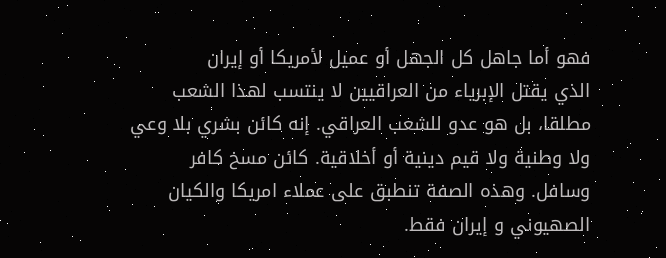فهو أما جاهل كل الجهل أو عميل لأمريكا أو إيران
الذي يقتل الإبرياء من العراقيين لا ينتسب لهذا الشعب مطلقا، بل هو عدو للشعب العراقي. إنه كائن بشري بلا وعي ولا وطنية ولا قيم دينية أو أخلاقية. كائن مسخ كافر وسافل. وهذه الصفة تنطبق على عملاء امريكا والكيان الصهيوني و إيران فقط.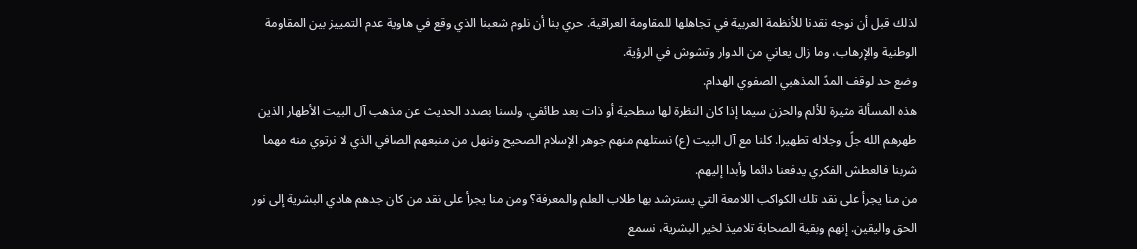لذلك قبل أن نوجه نقدنا للأنظمة العربية في تجاهلها للمقاومة العراقية. حري بنا أن نلوم شعبنا الذي وقع في هاوية عدم التمييز بين المقاومة الوطنية والإرهاب، وما زال يعاني من الدوار وتشوش في الرؤية.
وضع حد لوقف المدً المذهبي الصفوي الهدام.
هذه المسألة مثيرة للألم والحزن سيما إذا كان النظرة لها سطحية أو ذات بعد طائفي. ولسنا بصدد الحديث عن مذهب آل البيت الأطهار الذين طهرهم الله جلً وجلاله تطهيرا. كلنا مع آل البيت (ع) نستلهم منهم جوهر الإسلام الصحيح وننهل من منبعهم الصافي الذي لا نرتوي منه مهما شربنا فالعطش الفكري يدفعنا دائما وأبدا إليهم.
من منا يجرأ على نقد تلك الكواكب اللامعة التي يسترشد بها طلاب العلم والمعرفة؟ ومن منا يجرأ على نقد من كان جدهم هادي البشرية إلى نور الحق واليقين. إنهم وبقية الصحابة تلاميذ لخير البشرية، نسمع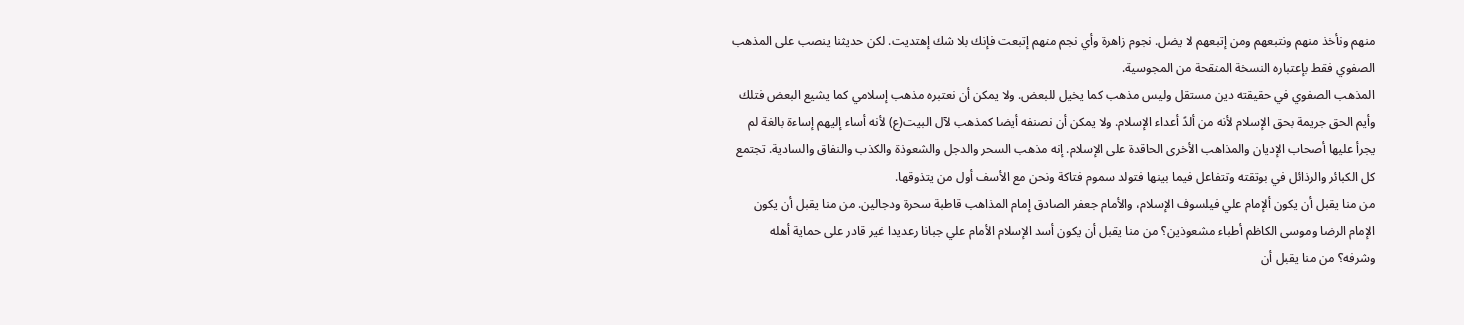منهم ونأخذ منهم ونتبعهم ومن إتبعهم لا يضل. نجوم زاهرة وأي نجم منهم إتبعت فإنك بلا شك إهتديت. لكن حديثنا ينصب على المذهب الصفوي فقط بإعتباره النسخة المنقحة من المجوسية.
المذهب الصفوي في حقيقته دين مستقل وليس مذهب كما يخيل للبعض. ولا يمكن أن نعتبره مذهب إسلامي كما يشيع البعض فتلك وأيم الحق جريمة بحق الإسلام لأنه من ألدً أعداء الإسلام. ولا يمكن أن نصنفه أيضا كمذهب لآل البيت(ع) لأنه أساء إليهم إساءة بالغة لم يجرأ عليها أصحاب الإديان والمذاهب الأخرى الحاقدة على الإسلام. إنه مذهب السحر والدجل والشعوذة والكذب والنفاق والسادية. تجتمع كل الكبائر والرذائل في بوتقته وتتفاعل فيما بينها فتولد سموم فتاكة ونحن مع الأسف أول من يتذوقها.
من منا يقبل أن يكون ألإمام علي فيلسوف الإسلام، والأمام جعفر الصادق إمام المذاهب قاطبة سحرة ودجالين. من منا يقبل أن يكون الإمام الرضا وموسى الكاظم أطباء مشعوذين؟ من منا يقبل أن يكون أسد الإسلام الأمام علي جبانا رعديدا غير قادر على حماية أهله وشرفه؟ من منا يقبل أن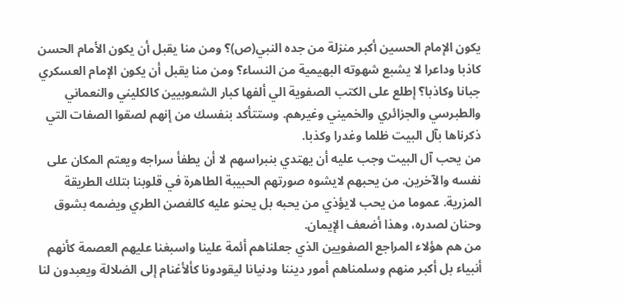يكون الإمام الحسين أكبر منزلة من جده النبي(ص)؟ ومن منا يقبل أن يكون الأمام الحسن كاذبا وداعرا لا يشبع شهوته البهيمية من النساء؟ ومن منا يقبل أن يكون الإمام العسكري جبانا وكاذبا؟ إطلع على الكتب الصفوية الي ألفها كبار الشعوبيين كالكليني والنعماني والطبرسي والجزائري والخميني وغيرهم. وستتأكد بنفسك من إنهم لصقوا الصفات التي ذكرناها بآل البيت ظلما وغدرا وكذبا.
من يحب آل البيت وجب عليه أن يهتدي بنبراسهم لا أن يطفأ سراجه ويعتم المكان على نفسه والآخرين. من يحبهم لايشوه صورتهم الحبيبة الطاهرة في قلوبنا بتلك الطريقة المزرية. عموما من يحب لايؤذي من يحبه بل يحنو عليه كالغصن الطري ويضمه بشوق وحنان لصدره، وهذا أضعف الإيمان.
من هم هؤلاء المراجع الصفويين الذي جعلناهم أئمة علينا واسبغنا عليهم العصمة كأنهم أنبياء بل أكبر منهم وسلمناهم أمور ديننا ودنيانا ليقودونا كألأغنام إلى الضلالة ويعبدون لنا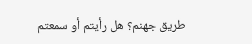طريق جهنم؟ هل رأيتم أو سمعتم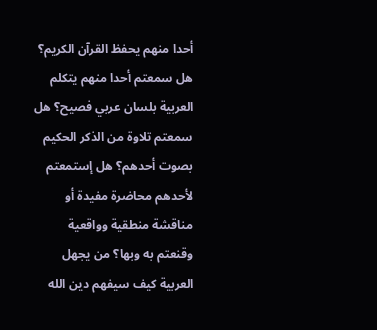أحدا منهم يحفظ القرآن الكريم؟ هل سمعتم أحدا منهم يتكلم العربية بلسان عربي فصيح؟ هل سمعتم تلاوة من الذكر الحكيم بصوت أحدهم؟ هل إستمعتم لأحدهم محاضرة مفيدة أو مناقشة منطقية وواقعية وقنعتم به وبها؟ من يجهل العربية كيف سيفهم دين الله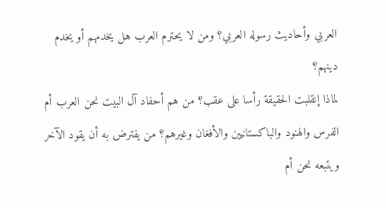العربي وأحاديث رسوله العربي؟ ومن لا يحترم العرب هل يخدمهم أو يخدم دينهم؟
لماذا إنقلبت الحقيقة رأسا على عقب؟ من هم أحفاد آل البيت نحن العرب أم الفرس والهنود والباكستانيين والأفغان وغيرهم؟ من يفترض به أن يقود الآخر ويتبعه نحن أم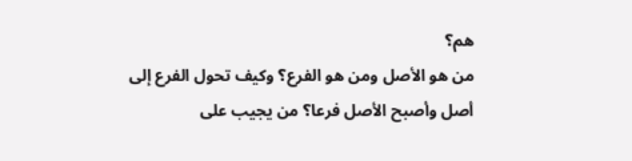هم؟
من هو الأصل ومن هو الفرع؟ وكيف تحول الفرع إلى أصل وأصبح الأصل فرعا؟ من يجيب على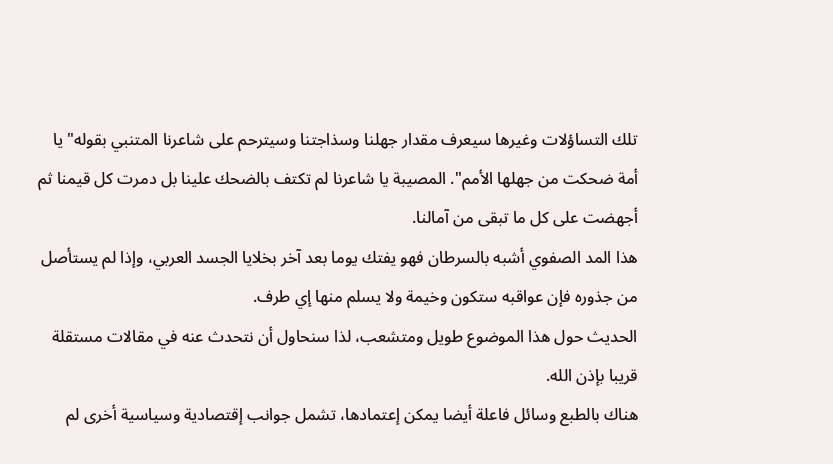تلك التساؤلات وغيرها سيعرف مقدار جهلنا وسذاجتنا وسيترحم على شاعرنا المتنبي بقوله" يا أمة ضحكت من جهلها الأمم". المصيبة يا شاعرنا لم تكتف بالضحك علينا بل دمرت كل قيمنا ثم أجهضت على كل ما تبقى من آمالنا.
هذا المد الصفوي أشبه بالسرطان فهو يفتك يوما بعد آخر بخلايا الجسد العربي، وإذا لم يستأصل من جذوره فإن عواقبه ستكون وخيمة ولا يسلم منها إي طرف.
الحديث حول هذا الموضوع طويل ومتشعب، لذا سنحاول أن نتحدث عنه في مقالات مستقلة قريبا بإذن الله.
هناك بالطبع وسائل فاعلة أيضا يمكن إعتمادها، تشمل جوانب إقتصادية وسياسية أخرى لم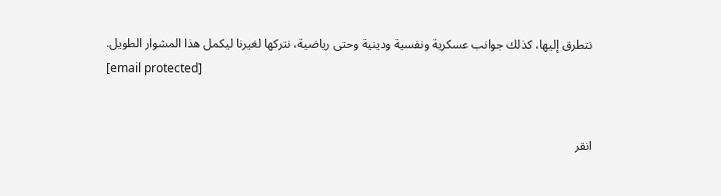نتطرق إليها، كذلك جوانب عسكرية ونفسية ودينية وحتى رياضية، نتركها لغيرنا ليكمل هذا المشوار الطويل.
[email protected]


انقر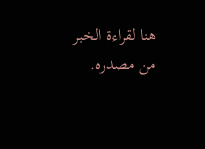هنا لقراءة الخبر من مصدره.